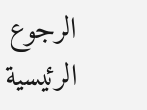الرجوع
الرئيسية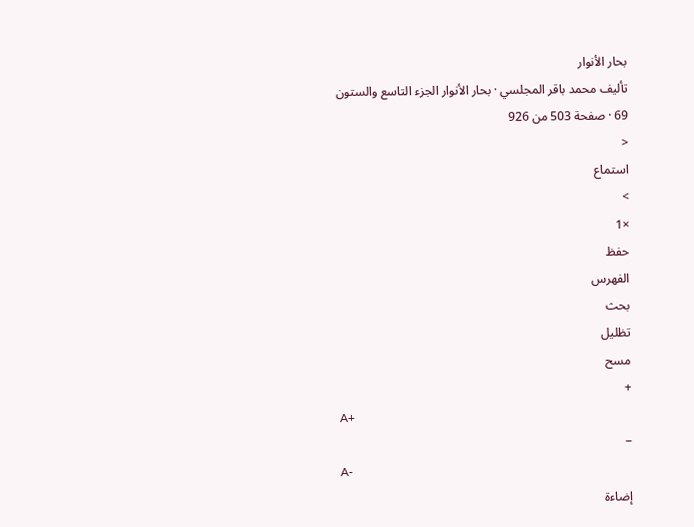بحار الأنوار
تأليف محمد باقر المجلسي · بحار الأنوار الجزء التاسع والستون 69 · صفحة 503 من 926
<
استماع
>
×1
حفظ
الفهرس
بحث
تظليل
مسح
+
A+
−
A-
إضاءة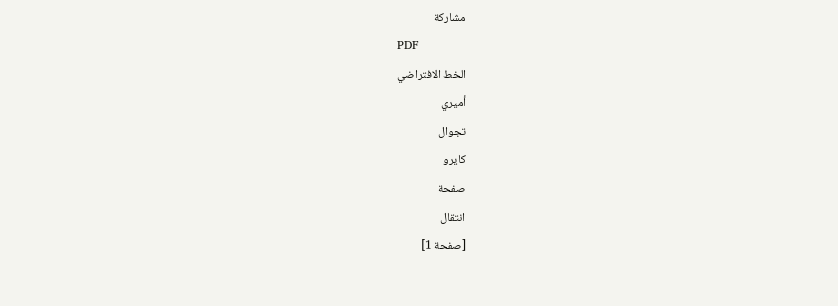مشاركة
PDF
الخط الافتراضي
أميري
تجوال
كايرو
صفحة
انتقال
[صفحة 1]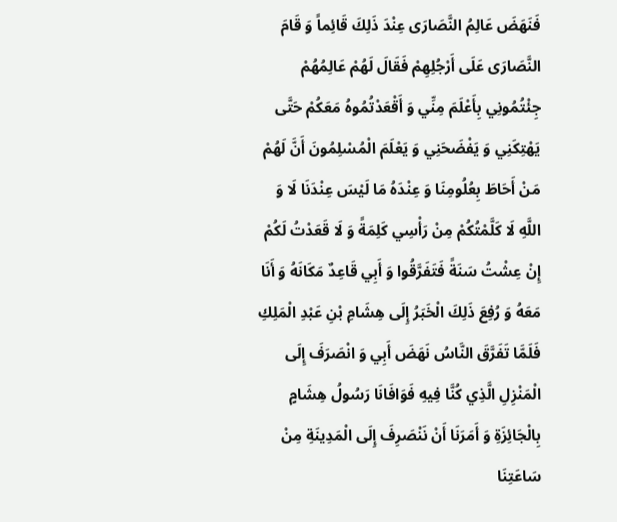فَنَهَضَ عَالِمُ النَّصَارَى عِنْدَ ذَلِكَ قَائِماً وَ قَامَ النَّصَارَى عَلَى أَرْجُلِهِمْ فَقَالَ لَهُمْ عَالِمُهُمْ جِئْتُمُونِي بِأَعْلَمَ مِنِّي وَ أَقْعَدْتُمُوهُ مَعَكُمْ حَتَّى يَهْتِكَنِي وَ يَفْضَحَنِي وَ يَعْلَمَ الْمُسْلِمُونَ أَنَّ لَهُمْ مَنْ أَحَاطَ بِعُلُومِنَا وَ عِنْدَهُ مَا لَيْسَ عِنْدَنَا لَا وَ اللَّهِ لَا كَلَّمْتُكُمْ مِنْ رَأْسِي كَلِمَةً وَ لَا قَعَدْتُ لَكُمْ إِنْ عِشْتُ سَنَةً فَتَفَرَّقُوا وَ أَبِي قَاعِدٌ مَكَانَهُ وَ أَنَا مَعَهُ وَ رُفِعَ ذَلِكَ الْخَبَرُ إِلَى هِشَامِ بْنِ عَبْدِ الْمَلِكِ فَلَمَّا تَفَرَّقَ النَّاسُ نَهَضَ أَبِي وَ انْصَرَفَ إِلَى الْمَنْزِلِ الَّذِي كُنَّا فِيهِ فَوَافَانَا رَسُولُ هِشَامٍ بِالْجَائِزَةِ وَ أَمَرَنَا أَنْ نَنْصَرِفَ إِلَى الْمَدِينَةِ مِنْ سَاعَتِنَا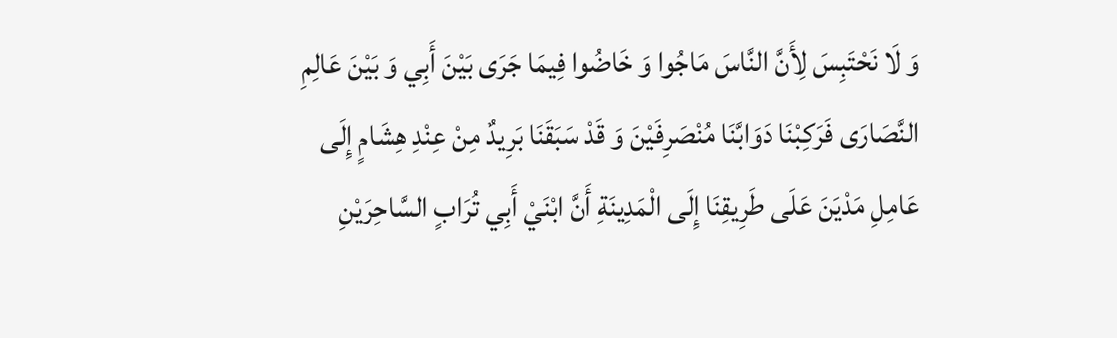وَ لَا نَحْتَبِسَ لِأَنَّ النَّاسَ مَاجُوا وَ خَاضُوا فِيمَا جَرَى بَيْنَ أَبِي وَ بَيْنَ عَالِمِ النَّصَارَى فَرَكِبْنَا دَوَابَّنَا مُنْصَرِفَيْنَ وَ قَدْ سَبَقَنَا بَرِيدٌ مِنْ عِنْدِ هِشَامٍ إِلَى عَامِلِ مَدْيَنَ عَلَى طَرِيقِنَا إِلَى الْمَدِينَةِ أَنَّ ابْنَيْ أَبِي تُرَابٍ السَّاحِرَيْنِ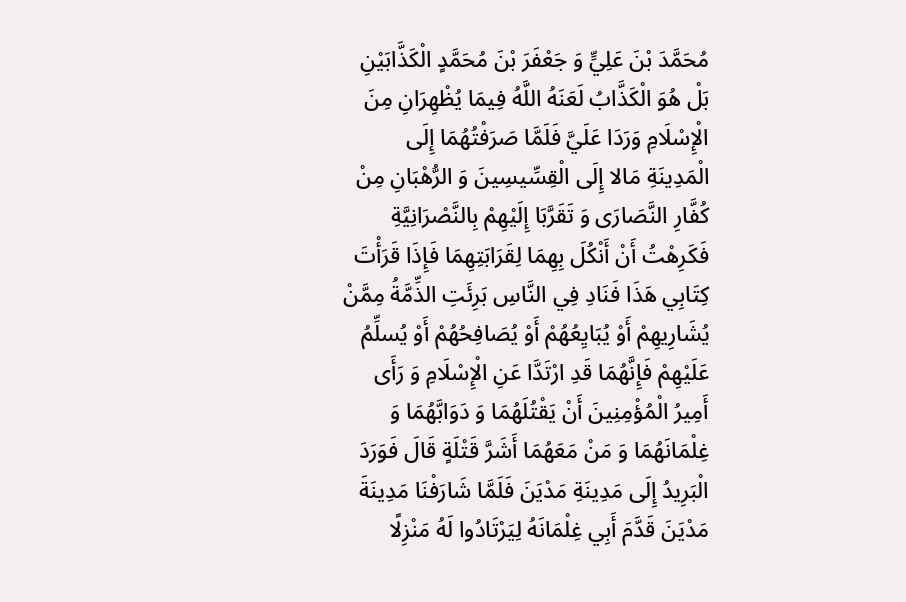مُحَمَّدَ بْنَ عَلِيٍّ وَ جَعْفَرَ بْنَ مُحَمَّدٍ الْكَذَّابَيْنِ بَلْ هُوَ الْكَذَّابُ لَعَنَهُ اللَّهُ فِيمَا يُظْهِرَانِ مِنَ الْإِسْلَامِ وَرَدَا عَلَيَّ فَلَمَّا صَرَفْتُهُمَا إِلَى الْمَدِينَةِ مَالا إِلَى الْقِسِّيسِينَ وَ الرُّهْبَانِ مِنْ كُفَّارِ النَّصَارَى وَ تَقَرَّبَا إِلَيْهِمْ بِالنَّصْرَانِيَّةِ فَكَرِهْتُ أَنْ أَنْكُلَ بِهِمَا لِقَرَابَتِهِمَا فَإِذَا قَرَأْتَ كِتَابِي هَذَا فَنَادِ فِي النَّاسِ بَرِئَتِ الذِّمَّةُ مِمَّنْ يُشَارِيهِمْ أَوْ يُبَايِعُهُمْ أَوْ يُصَافِحُهُمْ أَوْ يُسلِّمُ عَلَيْهِمْ فَإِنَّهُمَا قَدِ ارْتَدَّا عَنِ الْإِسْلَامِ وَ رَأَى أَمِيرُ الْمُؤْمِنِينَ أَنْ يَقْتُلَهُمَا وَ دَوَابَّهُمَا وَ غِلْمَانَهُمَا وَ مَنْ مَعَهُمَا أَشَرَّ قَتْلَةٍ قَالَ فَوَرَدَ الْبَرِيدُ إِلَى مَدِينَةِ مَدْيَنَ فَلَمَّا شَارَفْنَا مَدِينَةَ مَدْيَنَ قَدَّمَ أَبِي غِلْمَانَهُ لِيَرْتَادُوا لَهُ مَنْزِلًا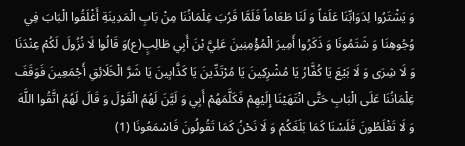وَ يَشْتَرُوا لِدَوَابِّنَا عَلَفاً وَ لَنَا طَعَاماً فَلَمَّا قَرُبَ غِلْمَانُنَا مِنْ بَابِ الْمَدِينَةِ أَغْلَقُوا الْبَابَ فِي وُجُوهِنَا وَ شَتَمُونَا وَ ذَكَرُوا أَمِيرَ الْمُؤْمِنِينَ عَلِيَّ بْنَ أَبِي طَالِبٍ(ع)وَ قَالُوا لَا نُزُولَ لَكُمْ عِنْدَنَا وَ لَا شِرَى وَ لَا بَيْعَ يَا كُفَّارُ يَا مُشْرِكِينَ يَا مُرْتَدِّينَ يَا كَذَّابِينَ يَا شَرَّ الْخَلَائِقِ أَجْمَعِينَ فَوَقَفَ غِلْمَانُنَا عَلَى الْبَابِ حَتَّى انْتَهَيْنَا إِلَيْهِمْ فَكَلَّمَهُمْ أَبِي وَ لَيَّنَ لَهُمُ الْقَوْلَ وَ قَالَ لَهُمُ اتَّقُوا اللَّهَ وَ لَا تَغْلَطُونَ فَلَسْنَا كَمَا بَلَغَكُمْ وَ لَا نَحْنُ كَمَا تَقُولُونَ فَاسْمَعُونَا (1)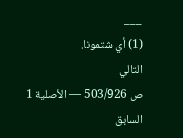___
(1) أي شتمونا.
التالي
ص 503/926 — الأصلية 1
السابق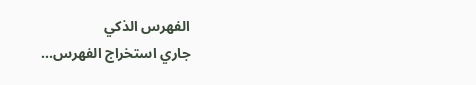الفهرس الذكي
جاري استخراج الفهرس...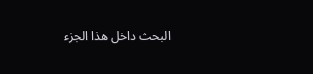البحث داخل هذا الجزء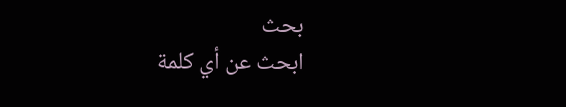بحث
ابحث عن أي كلمة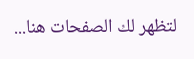لتظهر لك الصفحات هنا...